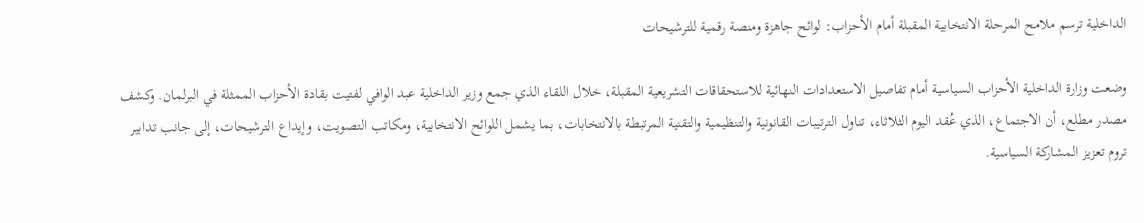الداخلية ترسم ملامح المرحلة الانتخابية المقبلة أمام الأحزاب: لوائح جاهزة ومنصة رقمية للترشيحات

وضعت وزارة الداخلية الأحزاب السياسية أمام تفاصيل الاستعدادات النهائية للاستحقاقات التشريعية المقبلة، خلال اللقاء الذي جمع وزير الداخلية عبد الوافي لفتيت بقادة الأحزاب الممثلة في البرلمان. وكشف مصدر مطلع، أن الاجتماع، الذي عُقد اليوم الثلاثاء، تناول الترتيبات القانونية والتنظيمية والتقنية المرتبطة بالانتخابات، بما يشمل اللوائح الانتخابية، ومكاتب التصويت، وإيداع الترشيحات، إلى جانب تدابير تروم تعزيز المشاركة السياسية.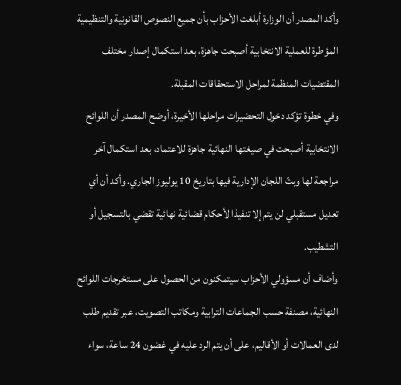وأكد المصدر أن الوزارة أبلغت الأحزاب بأن جميع النصوص القانونية والتنظيمية المؤطرة للعملية الانتخابية أصبحت جاهزة، بعد استكمال إصدار مختلف المقتضيات المنظمة لمراحل الاستحقاقات المقبلة.
وفي خطوة تؤكد دخول التحضيرات مراحلها الأخيرة، أوضح المصدر أن اللوائح الانتخابية أصبحت في صيغتها النهائية جاهزة للاعتماد، بعد استكمال آخر مراجعة لها وبتّ اللجان الإدارية فيها بتاريخ 10 يوليوز الجاري. وأكد أن أي تعديل مستقبلي لن يتم إلا تنفيذا لأحكام قضائية نهائية تقضي بالتسجيل أو التشطيب.
وأضاف أن مسؤولي الأحزاب سيتمكنون من الحصول على مستخرجات اللوائح النهائية، مصنفة حسب الجماعات الترابية ومكاتب التصويت، عبر تقديم طلب لدى العمالات أو الأقاليم، على أن يتم الرد عليه في غضون 24 ساعة، سواء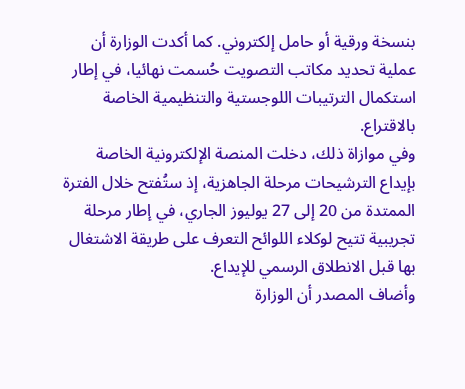بنسخة ورقية أو حامل إلكتروني. كما أكدت الوزارة أن عملية تحديد مكاتب التصويت حُسمت نهائيا، في إطار استكمال الترتيبات اللوجستية والتنظيمية الخاصة بالاقتراع.
وفي موازاة ذلك، دخلت المنصة الإلكترونية الخاصة بإيداع الترشيحات مرحلة الجاهزية، إذ ستُفتح خلال الفترة الممتدة من 20 إلى 27 يوليوز الجاري، في إطار مرحلة تجريبية تتيح لوكلاء اللوائح التعرف على طريقة الاشتغال بها قبل الانطلاق الرسمي للإيداع.
وأضاف المصدر أن الوزارة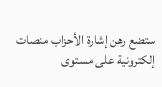ستضع رهن إشارة الأحزاب منصات إلكترونية على مستوى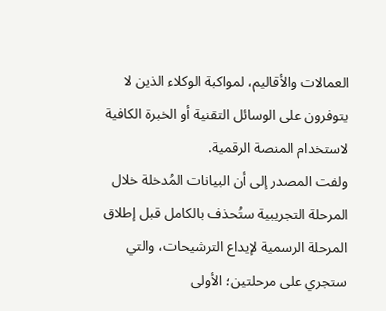العمالات والأقاليم، لمواكبة الوكلاء الذين لا يتوفرون على الوسائل التقنية أو الخبرة الكافية لاستخدام المنصة الرقمية.
ولفت المصدر إلى أن البيانات المُدخلة خلال المرحلة التجريبية ستُحذف بالكامل قبل إطلاق المرحلة الرسمية لإيداع الترشيحات، والتي ستجري على مرحلتين؛ الأولى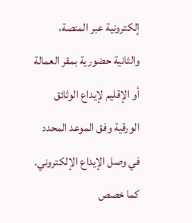إلكترونية عبر المنصة، والثانية حضورية بمقر العمالة أو الإقليم لإيداع الوثائق الورقية وفق الموعد المحدد في وصل الإيداع الإلكتروني.
كما خصص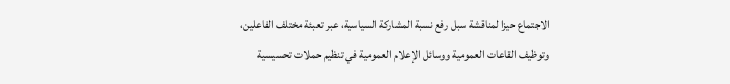الاجتماع حيزا لمناقشة سبل رفع نسبة المشاركة السياسية، عبر تعبئة مختلف الفاعلين، وتوظيف القاعات العمومية ووسائل الإعلام العمومية في تنظيم حملات تحسيسية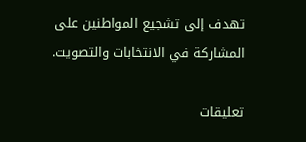تهدف إلى تشجيع المواطنين على المشاركة في الانتخابات والتصويت.

تعليقات